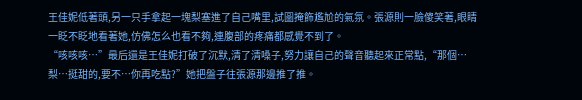王佳妮低著頭,另一只手拿起一塊梨塞進了自己嘴里,試圖掩飾尷尬的氣氛。張源則一臉傻笑著,眼睛一眨不眨地看著她,仿佛怎么也看不夠,連腹部的疼痛都感覺不到了。
“咳咳咳…”最后還是王佳妮打破了沉默,清了清嗓子,努力讓自己的聲音聽起來正常點,“那個…梨…挺甜的,要不…你再吃點?”她把盤子往張源那邊推了推。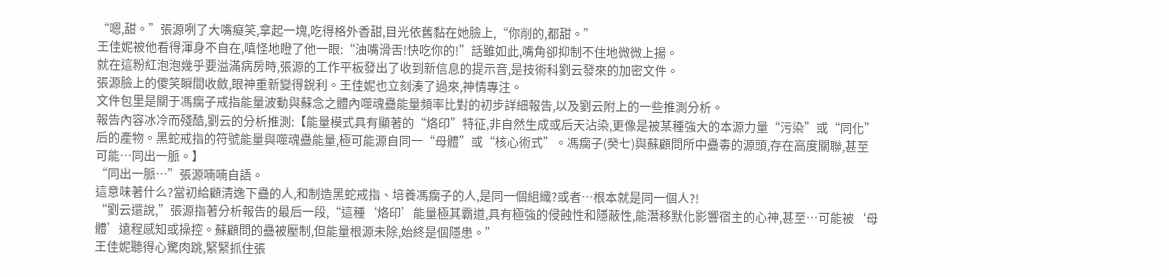“嗯,甜。”張源咧了大嘴癡笑,拿起一塊,吃得格外香甜,目光依舊黏在她臉上,“你削的,都甜。”
王佳妮被他看得渾身不自在,嗔怪地瞪了他一眼:“油嘴滑舌!快吃你的!”話雖如此,嘴角卻抑制不住地微微上揚。
就在這粉紅泡泡幾乎要溢滿病房時,張源的工作平板發出了收到新信息的提示音,是技術科劉云發來的加密文件。
張源臉上的傻笑瞬間收斂,眼神重新變得銳利。王佳妮也立刻湊了過來,神情專注。
文件包里是關于馮瘸子戒指能量波動與蘇念之體內噬魂蠱能量頻率比對的初步詳細報告,以及劉云附上的一些推測分析。
報告內容冰冷而殘酷,劉云的分析推測:【能量模式具有顯著的“烙印”特征,非自然生成或后天沾染,更像是被某種強大的本源力量“污染”或“同化”后的產物。黑蛇戒指的符號能量與噬魂蠱能量,極可能源自同一“母體”或“核心術式”。馮瘸子(癸七)與蘇顧問所中蠱毒的源頭,存在高度關聯,甚至可能…同出一脈。】
“同出一脈…”張源喃喃自語。
這意味著什么?當初給顧清逸下蠱的人,和制造黑蛇戒指、培養馮瘸子的人,是同一個組織?或者…根本就是同一個人?!
“劉云還說,”張源指著分析報告的最后一段,“這種‘烙印’能量極其霸道,具有極強的侵蝕性和隱蔽性,能潛移默化影響宿主的心神,甚至…可能被‘母體’遠程感知或操控。蘇顧問的蠱被壓制,但能量根源未除,始終是個隱患。”
王佳妮聽得心驚肉跳,緊緊抓住張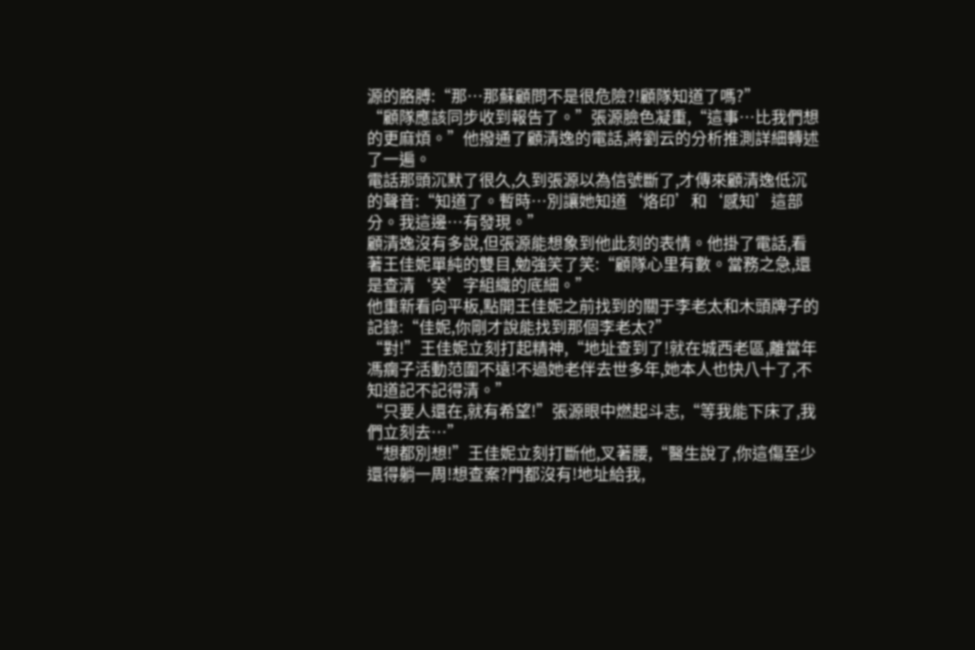源的胳膊:“那…那蘇顧問不是很危險?!顧隊知道了嗎?”
“顧隊應該同步收到報告了。”張源臉色凝重,“這事…比我們想的更麻煩。”他撥通了顧清逸的電話,將劉云的分析推測詳細轉述了一遍。
電話那頭沉默了很久,久到張源以為信號斷了,才傳來顧清逸低沉的聲音:“知道了。暫時…別讓她知道‘烙印’和‘感知’這部分。我這邊…有發現。”
顧清逸沒有多說,但張源能想象到他此刻的表情。他掛了電話,看著王佳妮單純的雙目,勉強笑了笑:“顧隊心里有數。當務之急,還是查清‘癸’字組織的底細。”
他重新看向平板,點開王佳妮之前找到的關于李老太和木頭牌子的記錄:“佳妮,你剛才說能找到那個李老太?”
“對!”王佳妮立刻打起精神,“地址查到了!就在城西老區,離當年馮瘸子活動范圍不遠!不過她老伴去世多年,她本人也快八十了,不知道記不記得清。”
“只要人還在,就有希望!”張源眼中燃起斗志,“等我能下床了,我們立刻去…”
“想都別想!”王佳妮立刻打斷他,叉著腰,“醫生說了,你這傷至少還得躺一周!想查案?門都沒有!地址給我,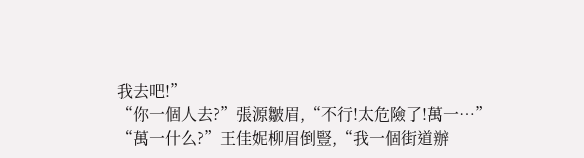我去吧!”
“你一個人去?”張源皺眉,“不行!太危險了!萬一…”
“萬一什么?”王佳妮柳眉倒豎,“我一個街道辦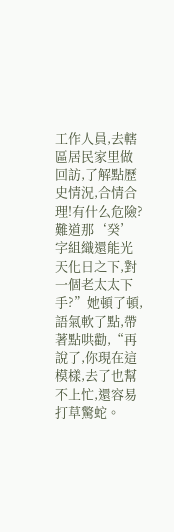工作人員,去轄區居民家里做回訪,了解點歷史情況,合情合理!有什么危險?難道那‘癸’字組織還能光天化日之下,對一個老太太下手?”她頓了頓,語氣軟了點,帶著點哄勸,“再說了,你現在這模樣,去了也幫不上忙,還容易打草驚蛇。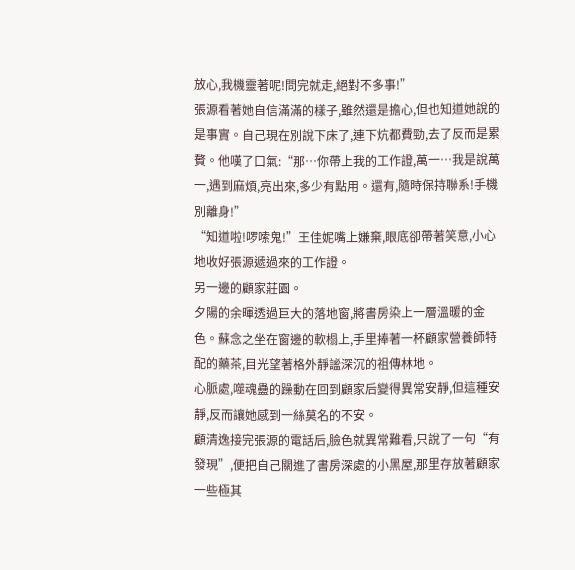放心,我機靈著呢!問完就走,絕對不多事!”
張源看著她自信滿滿的樣子,雖然還是擔心,但也知道她說的是事實。自己現在別說下床了,連下炕都費勁,去了反而是累贅。他嘆了口氣:“那…你帶上我的工作證,萬一…我是說萬一,遇到麻煩,亮出來,多少有點用。還有,隨時保持聯系!手機別離身!”
“知道啦!啰嗦鬼!”王佳妮嘴上嫌棄,眼底卻帶著笑意,小心地收好張源遞過來的工作證。
另一邊的顧家莊園。
夕陽的余暉透過巨大的落地窗,將書房染上一層溫暖的金色。蘇念之坐在窗邊的軟榻上,手里捧著一杯顧家營養師特配的藥茶,目光望著格外靜謐深沉的祖傳林地。
心脈處,噬魂蠱的躁動在回到顧家后變得異常安靜,但這種安靜,反而讓她感到一絲莫名的不安。
顧清逸接完張源的電話后,臉色就異常難看,只說了一句“有發現”,便把自己關進了書房深處的小黑屋,那里存放著顧家一些極其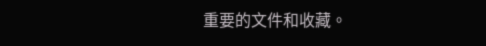重要的文件和收藏。